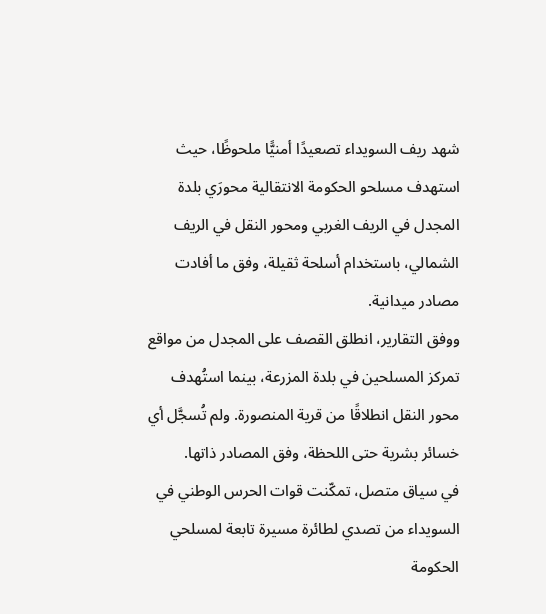شهد ريف السويداء تصعيدًا أمنيًّا ملحوظًا، حيث استهدف مسلحو الحكومة الانتقالية محورَي بلدة المجدل في الريف الغربي ومحور النقل في الريف الشمالي، باستخدام أسلحة ثقيلة، وفق ما أفادت مصادر ميدانية.
ووفق التقارير، انطلق القصف على المجدل من مواقع تمركز المسلحين في بلدة المزرعة، بينما استُهدف محور النقل انطلاقًا من قرية المنصورة. ولم تُسجَّل أي خسائر بشرية حتى اللحظة، وفق المصادر ذاتها.
في سياق متصل، تمكّنت قوات الحرس الوطني في السويداء من تصدي لطائرة مسيرة تابعة لمسلحي الحكومة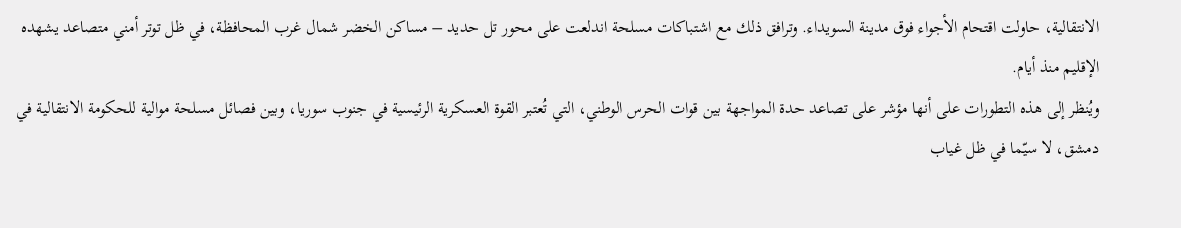الانتقالية، حاولت اقتحام الأجواء فوق مدينة السويداء. وترافق ذلك مع اشتباكات مسلحة اندلعت على محور تل حديد – مساكن الخضر شمال غرب المحافظة، في ظل توتر أمني متصاعد يشهده الإقليم منذ أيام.
ويُنظر إلى هذه التطورات على أنها مؤشر على تصاعد حدة المواجهة بين قوات الحرس الوطني، التي تُعتبر القوة العسكرية الرئيسية في جنوب سوريا، وبين فصائل مسلحة موالية للحكومة الانتقالية في دمشق، لا سيّما في ظل غياب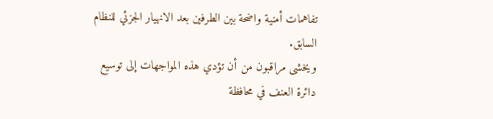تفاهمات أمنية واضحة بين الطرفين بعد الانهيار الجزئي للنظام السابق.
ويخشى مراقبون من أن تؤدي هذه المواجهات إلى توسيع دائرة العنف في محافظة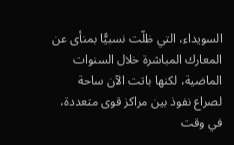السويداء، التي ظلّت نسبيًّا بمنأى عن المعارك المباشرة خلال السنوات الماضية، لكنها باتت الآن ساحة لصراع نفوذ بين مراكز قوى متعددة، في وقت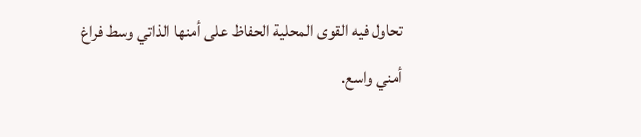تحاول فيه القوى المحلية الحفاظ على أمنها الذاتي وسط فراغ أمني واسع.